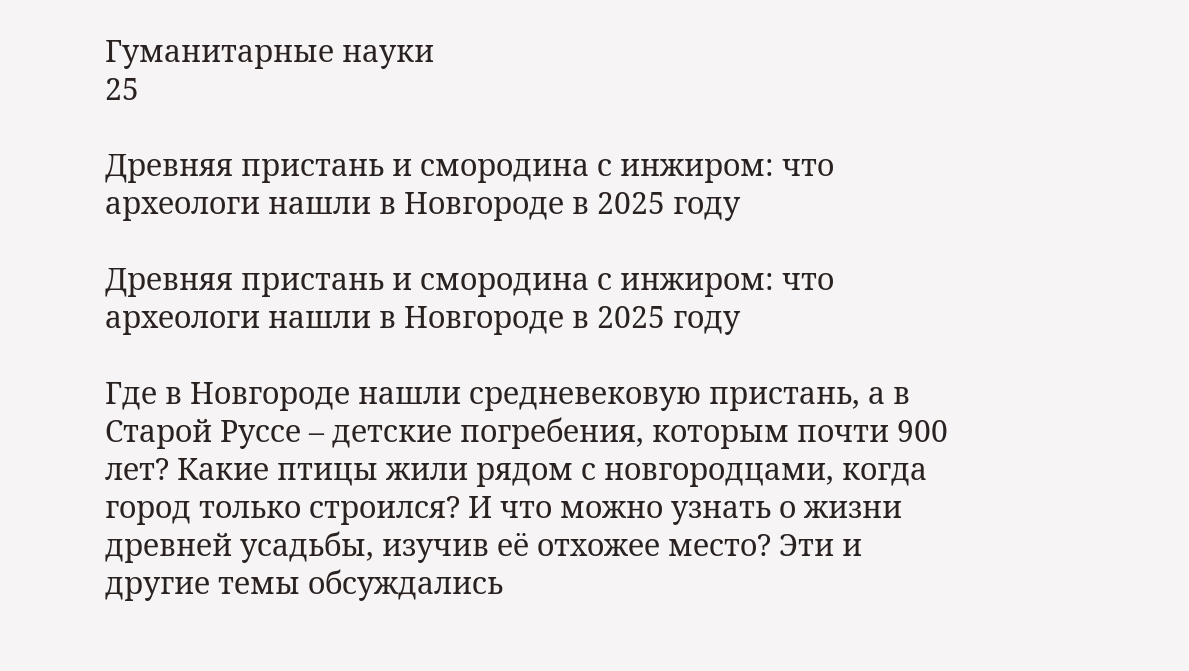Гуманитарные науки
25

Древняя пристань и смородина с инжиром: что археологи нашли в Новгороде в 2025 году

Древняя пристань и смородина с инжиром: что археологи нашли в Новгороде в 2025 году

Где в Новгороде нашли средневековую пристань, а в Старой Руссе – детские погребения, которым почти 900 лет? Какие птицы жили рядом с новгородцами, когда город только строился? И что можно узнать о жизни древней усадьбы, изучив её отхожее место? Эти и другие темы обсуждались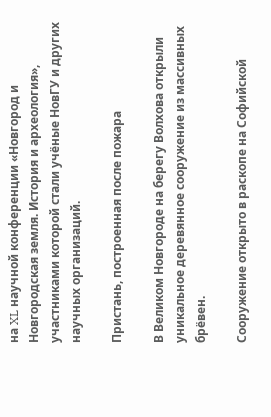на XL научной конференции «Новгород и Новгородская земля. История и археология», участниками которой стали учёные НовГУ и других научных организаций.

Пристань, построенная после пожара

В Великом Новгороде на берегу Волхова открыли уникальное деревянное сооружение из массивных брёвен.

Сооружение открыто в раскопе на Софийской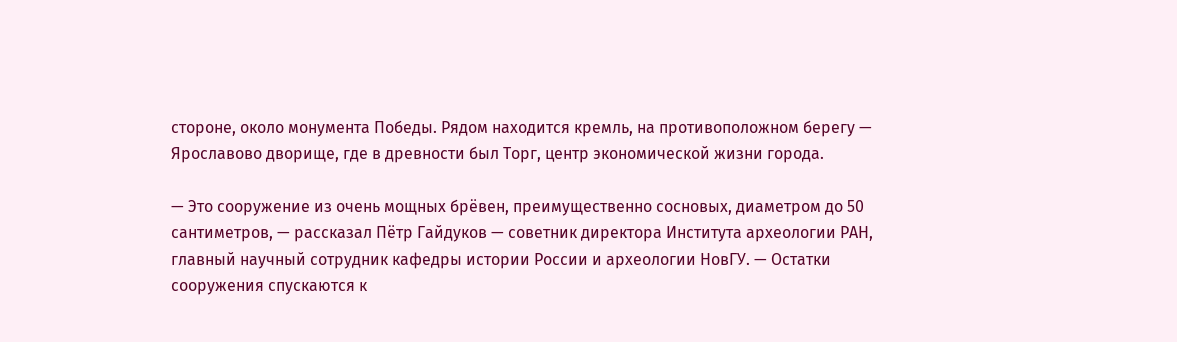стороне, около монумента Победы. Рядом находится кремль, на противоположном берегу — Ярославово дворище, где в древности был Торг, центр экономической жизни города.

— Это сооружение из очень мощных брёвен, преимущественно сосновых, диаметром до 50 сантиметров, — рассказал Пётр Гайдуков — советник директора Института археологии РАН, главный научный сотрудник кафедры истории России и археологии НовГУ. — Остатки сооружения спускаются к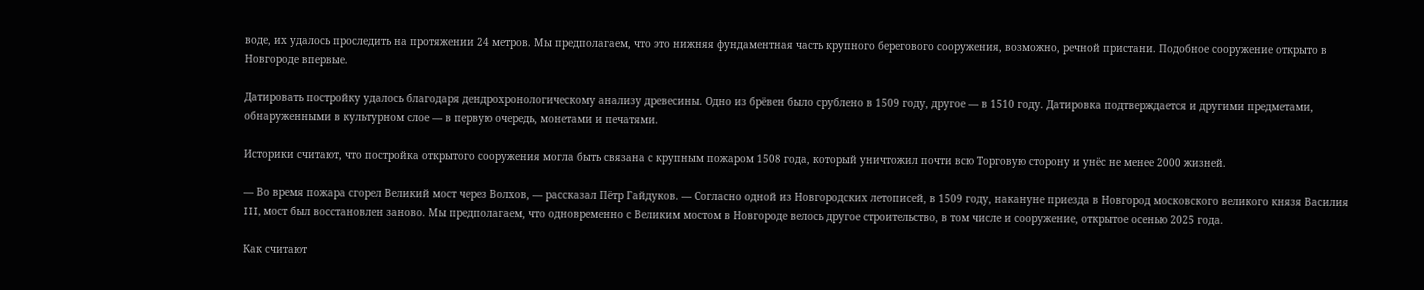воде, их удалось проследить на протяжении 24 метров. Мы предполагаем, что это нижняя фундаментная часть крупного берегового сооружения, возможно, речной пристани. Подобное сооружение открыто в Новгороде впервые.

Датировать постройку удалось благодаря дендрохронологическому анализу древесины. Одно из брёвен было срублено в 1509 году, другое — в 1510 году. Датировка подтверждается и другими предметами, обнаруженными в культурном слое — в первую очередь, монетами и печатями.

Историки считают, что постройка открытого сооружения могла быть связана с крупным пожаром 1508 года, который уничтожил почти всю Торговую сторону и унёс не менее 2000 жизней.

— Во время пожара сгорел Великий мост через Волхов, — рассказал Пётр Гайдуков. — Согласно одной из Новгородских летописей, в 1509 году, накануне приезда в Новгород московского великого князя Василия III, мост был восстановлен заново. Мы предполагаем, что одновременно с Великим мостом в Новгороде велось другое строительство, в том числе и сооружение, открытое осенью 2025 года.

Как считают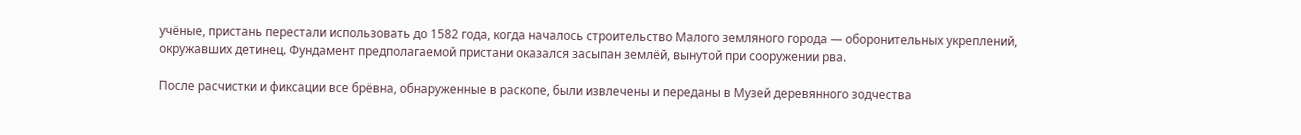учёные, пристань перестали использовать до 1582 года, когда началось строительство Малого земляного города — оборонительных укреплений, окружавших детинец. Фундамент предполагаемой пристани оказался засыпан землёй, вынутой при сооружении рва.

После расчистки и фиксации все брёвна, обнаруженные в раскопе, были извлечены и переданы в Музей деревянного зодчества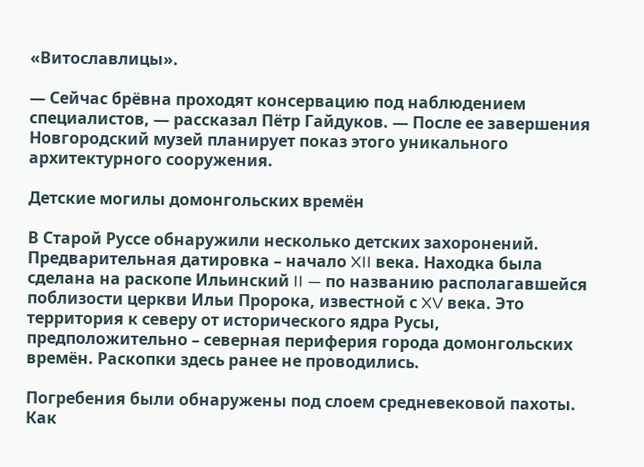«Витославлицы».

— Сейчас брёвна проходят консервацию под наблюдением специалистов, — рассказал Пётр Гайдуков. — После ее завершения Новгородский музей планирует показ этого уникального архитектурного сооружения.

Детские могилы домонгольских времён

В Старой Руссе обнаружили несколько детских захоронений. Предварительная датировка – начало XII века. Находка была сделана на раскопе Ильинский II — по названию располагавшейся поблизости церкви Ильи Пророка, известной с XV века. Это территория к северу от исторического ядра Русы, предположительно – северная периферия города домонгольских времён. Раскопки здесь ранее не проводились.

Погребения были обнаружены под слоем средневековой пахоты. Как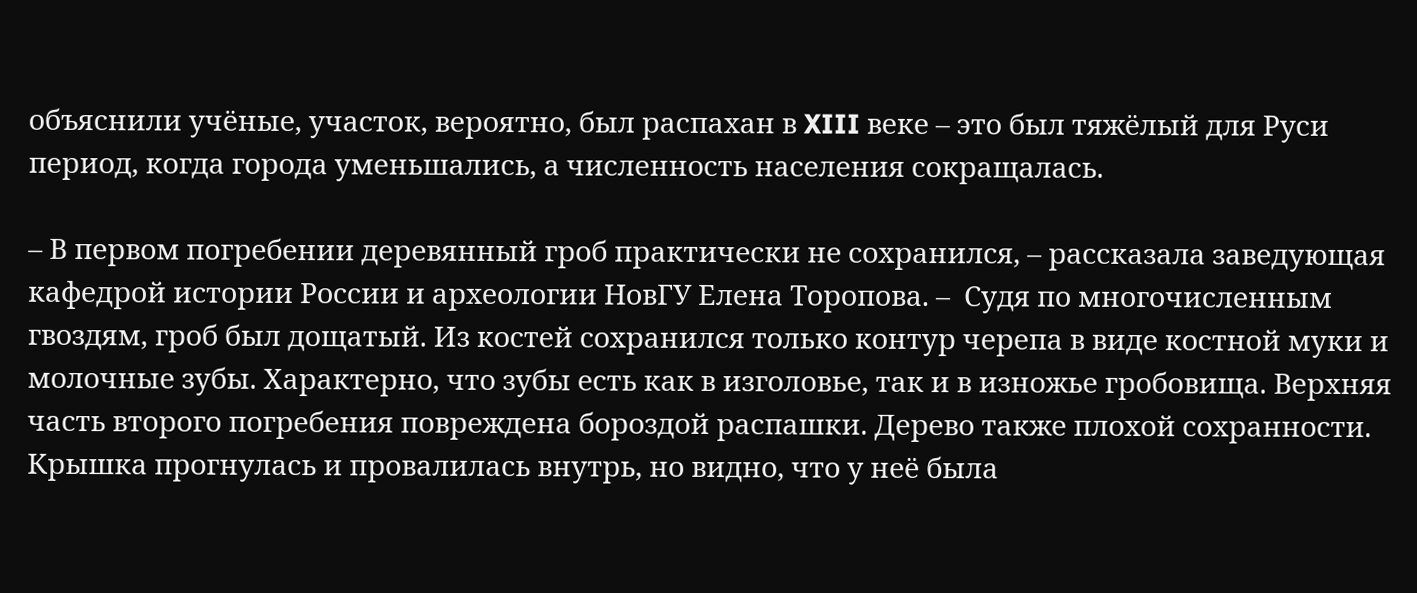объяснили учёные, участок, вероятно, был распахан в XIII веке – это был тяжёлый для Руси период, когда города уменьшались, а численность населения сокращалась.

– В первом погребении деревянный гроб практически не сохранился, – рассказала заведующая кафедрой истории России и археологии НовГУ Елена Торопова. –  Судя по многочисленным гвоздям, гроб был дощатый. Из костей сохранился только контур черепа в виде костной муки и молочные зубы. Характерно, что зубы есть как в изголовье, так и в изножье гробовища. Верхняя часть второго погребения повреждена бороздой распашки. Дерево также плохой сохранности. Крышка прогнулась и провалилась внутрь, но видно, что у неё была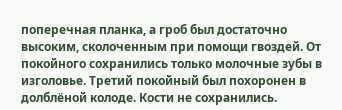поперечная планка, а гроб был достаточно высоким, сколоченным при помощи гвоздей. От покойного сохранились только молочные зубы в изголовье. Третий покойный был похоронен в долблёной колоде. Кости не сохранились.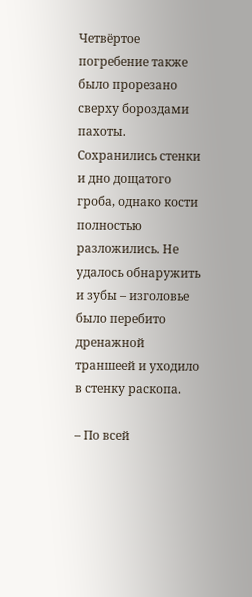Четвёртое погребение также было прорезано сверху бороздами пахоты. Сохранились стенки и дно дощатого гроба, однако кости полностью разложились. Не удалось обнаружить и зубы – изголовье было перебито дренажной траншеей и уходило в стенку раскопа.

– По всей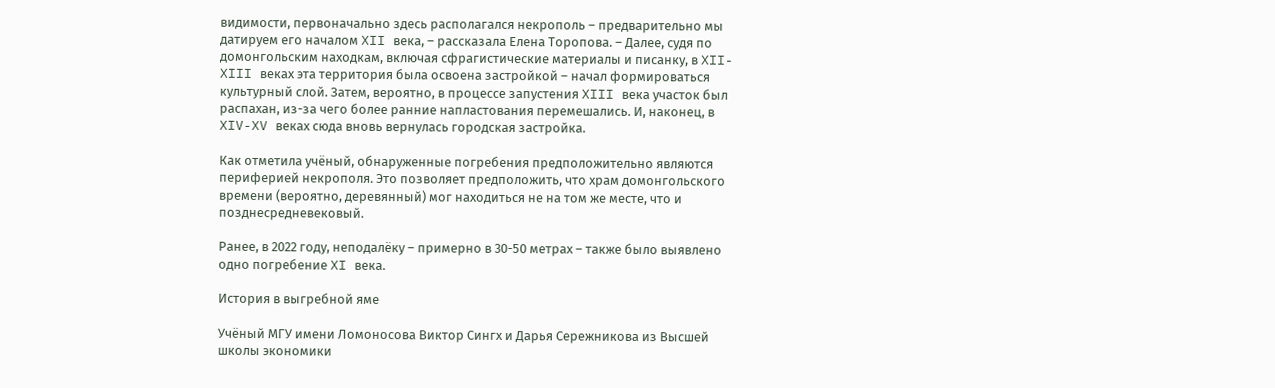видимости, первоначально здесь располагался некрополь – предварительно мы датируем его началом XII века, – рассказала Елена Торопова. – Далее, судя по домонгольским находкам, включая сфрагистические материалы и писанку, в XII-XIII веках эта территория была освоена застройкой – начал формироваться культурный слой. Затем, вероятно, в процессе запустения XIII века участок был распахан, из-за чего более ранние напластования перемешались. И, наконец, в XIV-XV веках сюда вновь вернулась городская застройка.

Как отметила учёный, обнаруженные погребения предположительно являются периферией некрополя. Это позволяет предположить, что храм домонгольского времени (вероятно, деревянный) мог находиться не на том же месте, что и позднесредневековый.

Ранее, в 2022 году, неподалёку – примерно в 30-50 метрах – также было выявлено одно погребение XI века.

История в выгребной яме

Учёный МГУ имени Ломоносова Виктор Сингх и Дарья Сережникова из Высшей школы экономики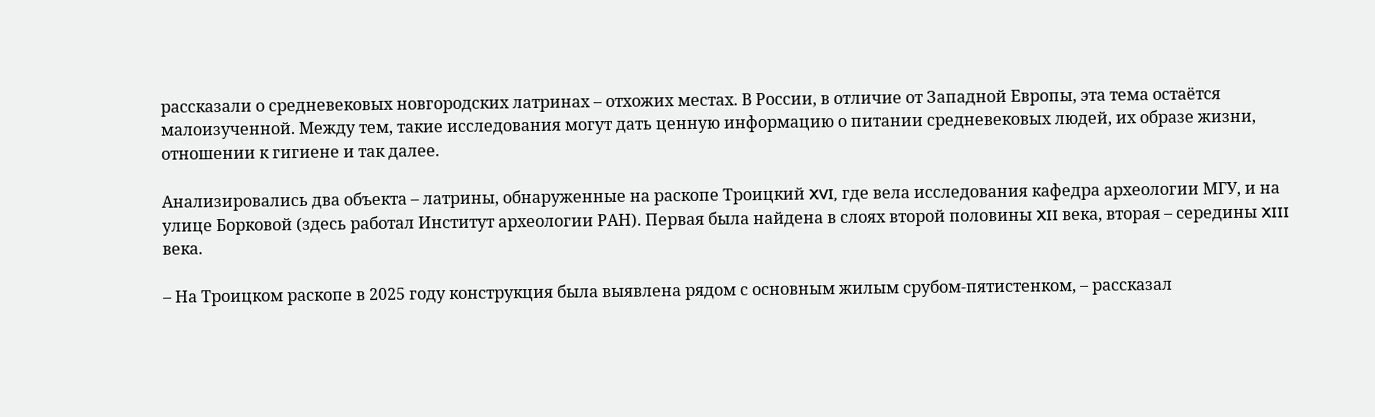рассказали о средневековых новгородских латринах – отхожих местах. В России, в отличие от Западной Европы, эта тема остаётся малоизученной. Между тем, такие исследования могут дать ценную информацию о питании средневековых людей, их образе жизни, отношении к гигиене и так далее.

Анализировались два объекта – латрины, обнаруженные на раскопе Троицкий XVI, где вела исследования кафедра археологии МГУ, и на улице Борковой (здесь работал Институт археологии РАН). Первая была найдена в слоях второй половины XII века, вторая – середины XIII века.

– На Троицком раскопе в 2025 году конструкция была выявлена рядом с основным жилым срубом-пятистенком, – рассказал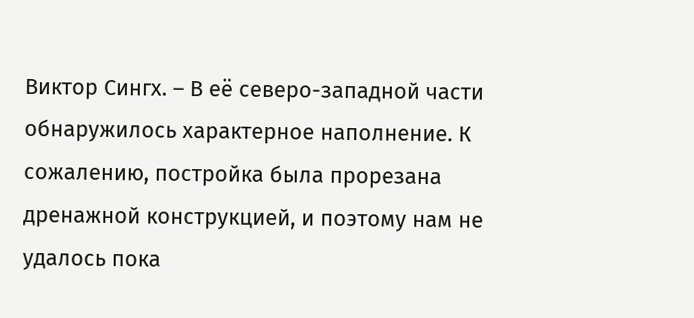Виктор Сингх. – В её северо-западной части обнаружилось характерное наполнение. К сожалению, постройка была прорезана дренажной конструкцией, и поэтому нам не удалось пока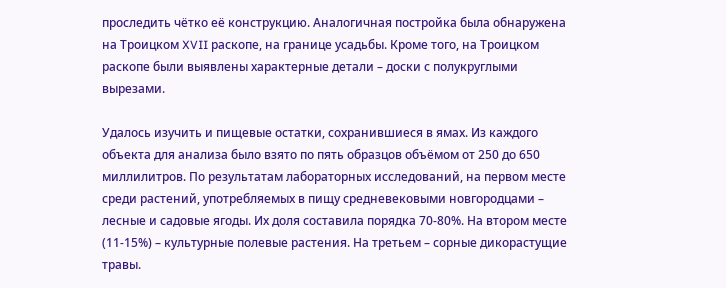проследить чётко её конструкцию. Аналогичная постройка была обнаружена на Троицком XVII раскопе, на границе усадьбы. Кроме того, на Троицком раскопе были выявлены характерные детали – доски с полукруглыми вырезами.

Удалось изучить и пищевые остатки, сохранившиеся в ямах. Из каждого объекта для анализа было взято по пять образцов объёмом от 250 до 650 миллилитров. По результатам лабораторных исследований, на первом месте среди растений, употребляемых в пищу средневековыми новгородцами – лесные и садовые ягоды. Их доля составила порядка 70-80%. На втором месте (11-15%) – культурные полевые растения. На третьем – сорные дикорастущие травы.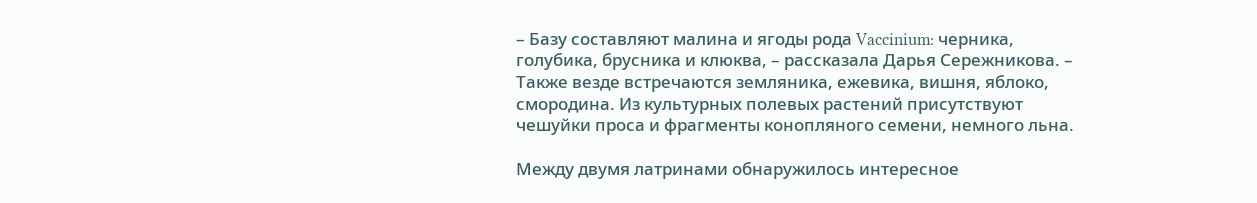– Базу составляют малина и ягоды рода Vaccinium: черника, голубика, брусника и клюква, – рассказала Дарья Сережникова. – Также везде встречаются земляника, ежевика, вишня, яблоко, смородина. Из культурных полевых растений присутствуют чешуйки проса и фрагменты конопляного семени, немного льна.

Между двумя латринами обнаружилось интересное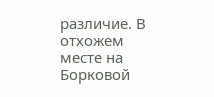различие. В отхожем месте на Борковой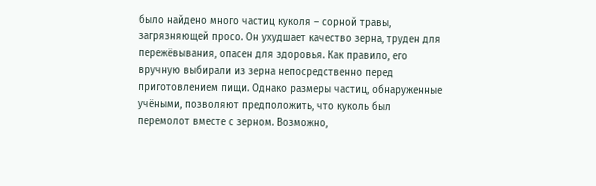было найдено много частиц куколя – сорной травы, загрязняющей просо. Он ухудшает качество зерна, труден для пережёвывания, опасен для здоровья. Как правило, его вручную выбирали из зерна непосредственно перед приготовлением пищи. Однако размеры частиц, обнаруженные учёными, позволяют предположить, что куколь был перемолот вместе с зерном. Возможно,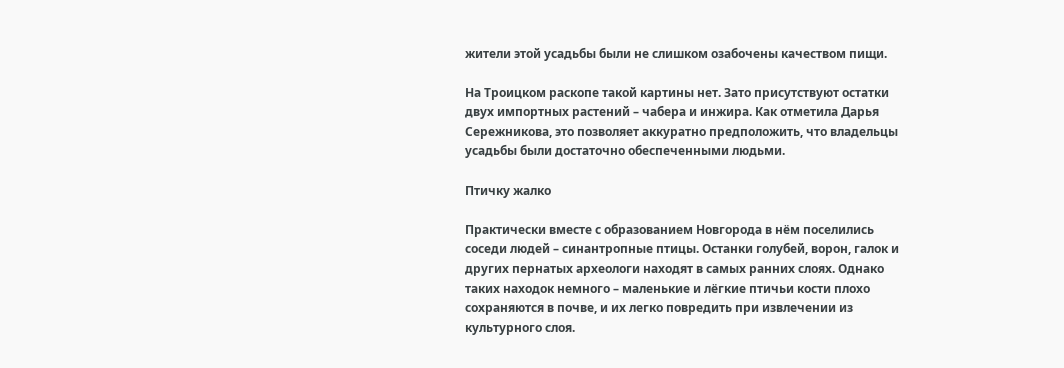жители этой усадьбы были не слишком озабочены качеством пищи.

На Троицком раскопе такой картины нет. Зато присутствуют остатки двух импортных растений – чабера и инжира. Как отметила Дарья Сережникова, это позволяет аккуратно предположить, что владельцы усадьбы были достаточно обеспеченными людьми.

Птичку жалко

Практически вместе с образованием Новгорода в нём поселились соседи людей – синантропные птицы. Останки голубей, ворон, галок и других пернатых археологи находят в самых ранних слоях. Однако таких находок немного – маленькие и лёгкие птичьи кости плохо сохраняются в почве, и их легко повредить при извлечении из культурного слоя.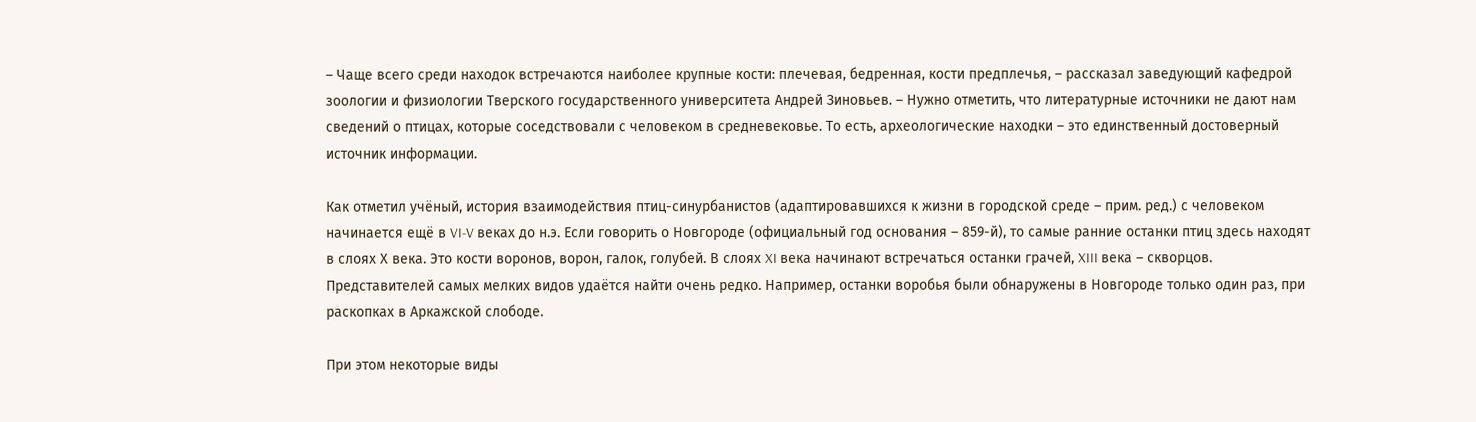– Чаще всего среди находок встречаются наиболее крупные кости: плечевая, бедренная, кости предплечья, – рассказал заведующий кафедрой зоологии и физиологии Тверского государственного университета Андрей Зиновьев. – Нужно отметить, что литературные источники не дают нам сведений о птицах, которые соседствовали с человеком в средневековье. То есть, археологические находки – это единственный достоверный источник информации.

Как отметил учёный, история взаимодействия птиц-синурбанистов (адаптировавшихся к жизни в городской среде – прим. ред.) с человеком начинается ещё в VI-V веках до н.э. Если говорить о Новгороде (официальный год основания – 859-й), то самые ранние останки птиц здесь находят в слоях Х века. Это кости воронов, ворон, галок, голубей. В слоях XI века начинают встречаться останки грачей, XIII века – скворцов. Представителей самых мелких видов удаётся найти очень редко. Например, останки воробья были обнаружены в Новгороде только один раз, при раскопках в Аркажской слободе.

При этом некоторые виды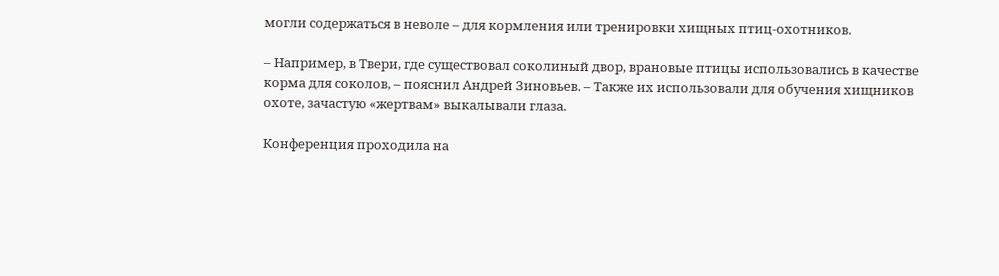могли содержаться в неволе – для кормления или тренировки хищных птиц-охотников.

– Например, в Твери, где существовал соколиный двор, врановые птицы использовались в качестве корма для соколов, – пояснил Андрей Зиновьев. – Также их использовали для обучения хищников охоте, зачастую «жертвам» выкалывали глаза.

Конференция проходила на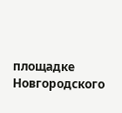площадке Новгородского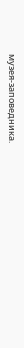музея-заповедника.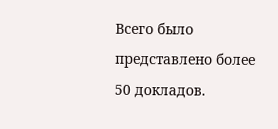Всего было представлено более 50 докладов.